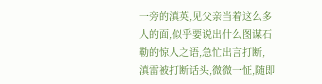一旁的滇英,见父亲当着这么多人的面,似乎要说出什么图谋石勒的惊人之语,急忙出言打断,
滇雷被打断话头,微微一怔,随即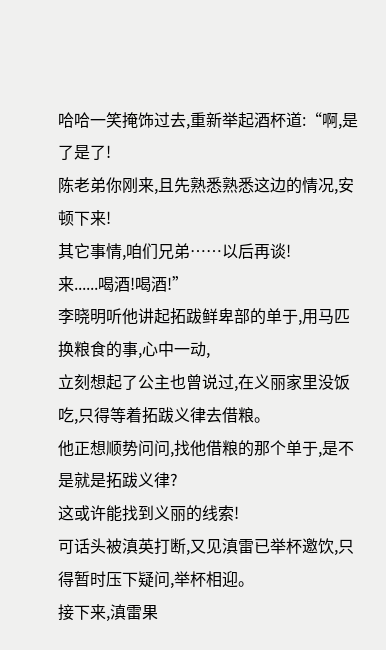哈哈一笑掩饰过去,重新举起酒杯道:“啊,是了是了!
陈老弟你刚来,且先熟悉熟悉这边的情况,安顿下来!
其它事情,咱们兄弟……以后再谈!
来......喝酒!喝酒!”
李晓明听他讲起拓跋鲜卑部的单于,用马匹换粮食的事,心中一动,
立刻想起了公主也曾说过,在义丽家里没饭吃,只得等着拓跋义律去借粮。
他正想顺势问问,找他借粮的那个单于,是不是就是拓跋义律?
这或许能找到义丽的线索!
可话头被滇英打断,又见滇雷已举杯邀饮,只得暂时压下疑问,举杯相迎。
接下来,滇雷果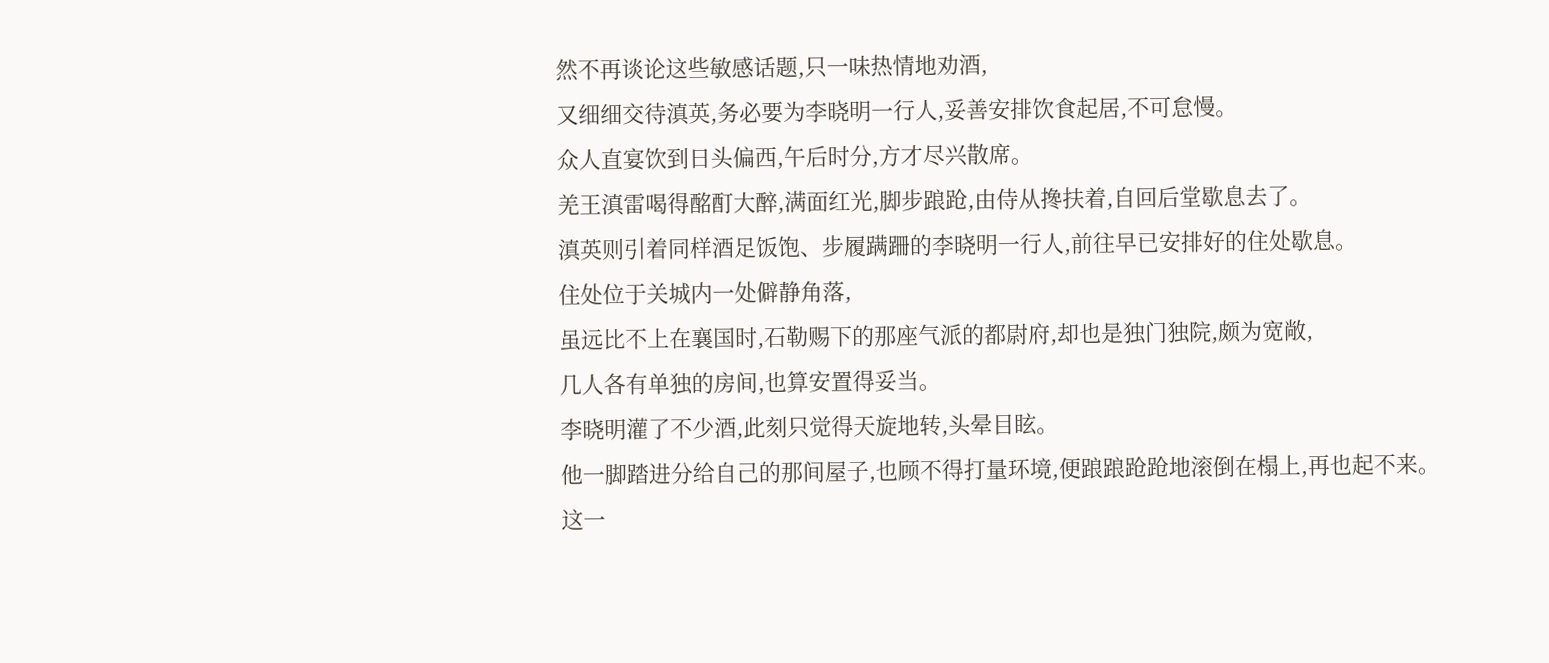然不再谈论这些敏感话题,只一味热情地劝酒,
又细细交待滇英,务必要为李晓明一行人,妥善安排饮食起居,不可怠慢。
众人直宴饮到日头偏西,午后时分,方才尽兴散席。
羌王滇雷喝得酩酊大醉,满面红光,脚步踉跄,由侍从搀扶着,自回后堂歇息去了。
滇英则引着同样酒足饭饱、步履蹒跚的李晓明一行人,前往早已安排好的住处歇息。
住处位于关城内一处僻静角落,
虽远比不上在襄国时,石勒赐下的那座气派的都尉府,却也是独门独院,颇为宽敞,
几人各有单独的房间,也算安置得妥当。
李晓明灌了不少酒,此刻只觉得天旋地转,头晕目眩。
他一脚踏进分给自己的那间屋子,也顾不得打量环境,便踉踉跄跄地滚倒在榻上,再也起不来。
这一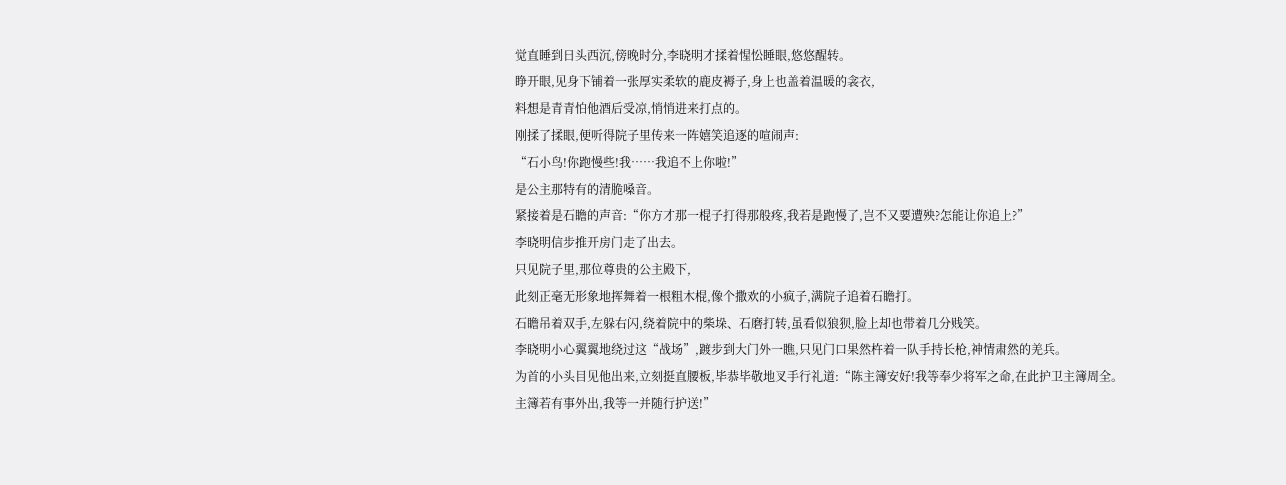觉直睡到日头西沉,傍晚时分,李晓明才揉着惺忪睡眼,悠悠醒转。
睁开眼,见身下铺着一张厚实柔软的鹿皮褥子,身上也盖着温暖的衾衣,
料想是青青怕他酒后受凉,悄悄进来打点的。
刚揉了揉眼,便听得院子里传来一阵嬉笑追逐的喧闹声:
“石小鸟!你跑慢些!我……我追不上你啦!”
是公主那特有的清脆嗓音。
紧接着是石瞻的声音:“你方才那一棍子打得那般疼,我若是跑慢了,岂不又要遭殃?怎能让你追上?”
李晓明信步推开房门走了出去。
只见院子里,那位尊贵的公主殿下,
此刻正毫无形象地挥舞着一根粗木棍,像个撒欢的小疯子,满院子追着石瞻打。
石瞻吊着双手,左躲右闪,绕着院中的柴垛、石磨打转,虽看似狼狈,脸上却也带着几分贱笑。
李晓明小心翼翼地绕过这“战场”,踱步到大门外一瞧,只见门口果然杵着一队手持长枪,神情肃然的羌兵。
为首的小头目见他出来,立刻挺直腰板,毕恭毕敬地叉手行礼道:“陈主簿安好!我等奉少将军之命,在此护卫主簿周全。
主簿若有事外出,我等一并随行护送!”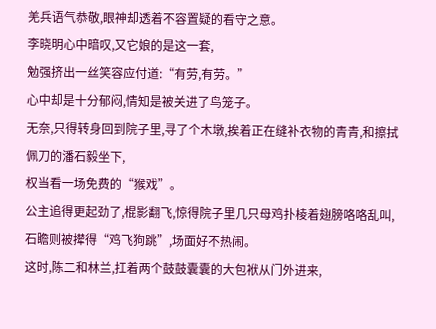羌兵语气恭敬,眼神却透着不容置疑的看守之意。
李晓明心中暗叹,又它娘的是这一套,
勉强挤出一丝笑容应付道:“有劳,有劳。”
心中却是十分郁闷,情知是被关进了鸟笼子。
无奈,只得转身回到院子里,寻了个木墩,挨着正在缝补衣物的青青,和擦拭佩刀的潘石毅坐下,
权当看一场免费的“猴戏”。
公主追得更起劲了,棍影翻飞,惊得院子里几只母鸡扑棱着翅膀咯咯乱叫,
石瞻则被撵得“鸡飞狗跳”,场面好不热闹。
这时,陈二和林兰,扛着两个鼓鼓囊囊的大包袱从门外进来,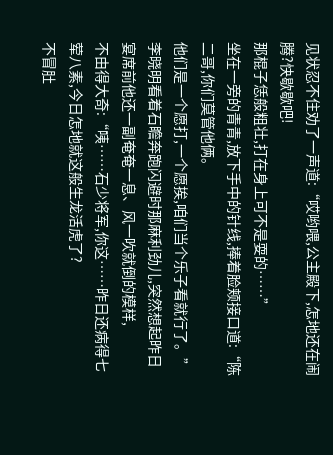见状忍不住劝了一声道:“哎哟喂,公主殿下,怎地还在闹腾?快歇歇吧!
那棍子恁般粗壮,打在身上可不是耍的……”
坐在一旁的青青,放下手中的针线,捧着脸颊接口道:“陈二哥,你们莫管他俩。
他们是一个愿打,一个愿挨,咱们当个乐子看就行了。”
李晓明看着石瞻奔跑闪避时那麻利劲儿,突然想起昨日宴席前他还一副奄奄一息、风一吹就倒的模样,
不由得大奇:“咦……石少将军,你这……昨日还病得七荤八素,今日怎地就这般生龙活虎了?
不冒肚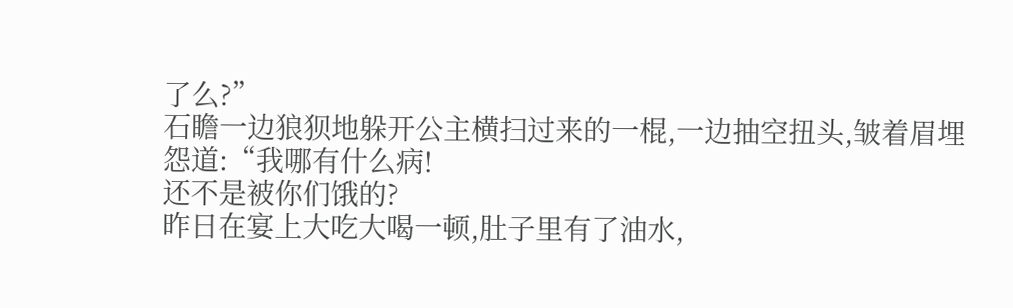了么?”
石瞻一边狼狈地躲开公主横扫过来的一棍,一边抽空扭头,皱着眉埋怨道:“我哪有什么病!
还不是被你们饿的?
昨日在宴上大吃大喝一顿,肚子里有了油水,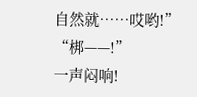自然就……哎哟!”
“梆——!”
一声闷响!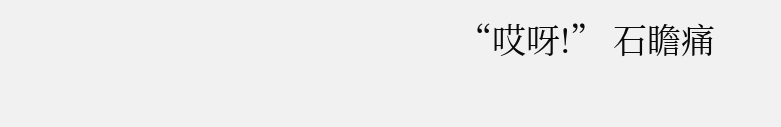“哎呀!” 石瞻痛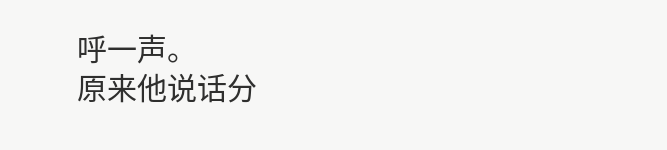呼一声。
原来他说话分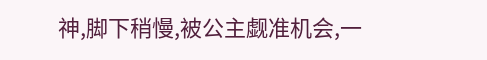神,脚下稍慢,被公主觑准机会,一